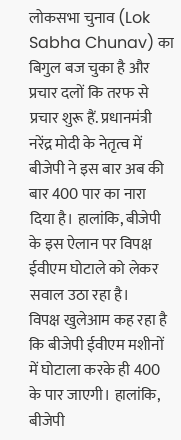लोकसभा चुनाव (Lok Sabha Chunav) का बिगुल बज चुका है और प्रचार दलों कि तरफ से प्रचार शुरू हैं. प्रधानमंत्री नरेंद्र मोदी के नेतृत्व में बीजेपी ने इस बार अब की बार 400 पार का नारा दिया है। हालांकि, बीजेपी के इस ऐलान पर विपक्ष ईवीएम घोटाले को लेकर सवाल उठा रहा है।
विपक्ष खुलेआम कह रहा है कि बीजेपी ईवीएम मशीनों में घोटाला करके ही 400 के पार जाएगी। हालांकि, बीजेपी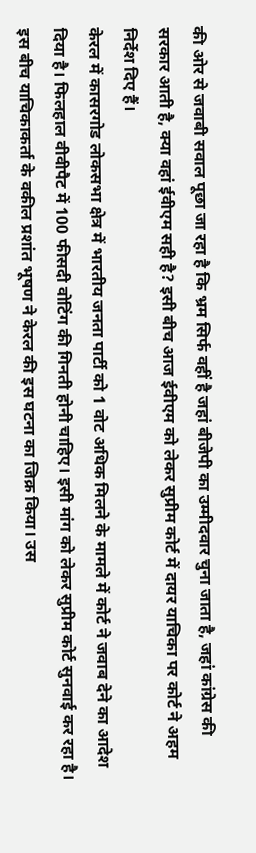की ओर से जवाबी सवाल पूछा जा रहा है कि भ्रम सिर्फ वहीं है जहां बीजेपी का उम्मीदवार चुना जाता है, जहां कांग्रेस की सरकार आती है, क्या वहां ईवीएम सही है? इसी बीच आज ईवीएम को लेकर सुप्रीम कोर्ट में दायर याचिका पर कोर्ट ने अहम निर्देश दिए हैं।
केरल में कासरगोड लोकसभा क्षेत्र में भारतीय जनता पार्टी को 1 वोट अधिक मिलने के मामले में कोर्ट ने जवाब देने का आदेश दिया है। फिलहाल वीवीपैट में 100 फीसदी वोटिंग की गिनती होनी चाहिए। इसी मांग को लेकर सुप्रीम कोर्ट सुनवाई कर रहा है। इस बीच याचिकाकर्ता के वकील प्रशांत भूषण ने केरल की इस घटना का जिक्र किया। उस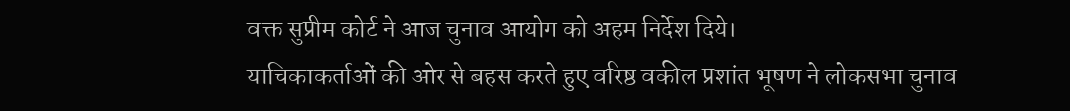वक्त सुप्रीम कोर्ट ने आज चुनाव आयोग को अहम निर्देश दिये।
याचिकाकर्ताओं की ओर से बहस करते हुए वरिष्ठ वकील प्रशांत भूषण ने लोकसभा चुनाव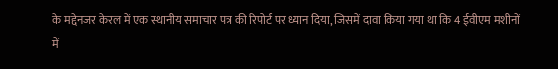के मद्देनजर केरल में एक स्थानीय समाचार पत्र की रिपोर्ट पर ध्यान दिया, जिसमें दावा किया गया था कि 4 ईवीएम मशीनों में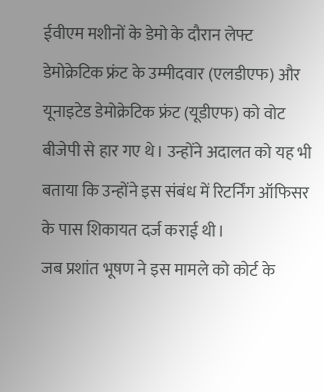ईवीएम मशीनों के डेमो के दौरान लेफ्ट डेमोक्रेटिक फ्रंट के उम्मीदवार (एलडीएफ) और यूनाइटेड डेमोक्रेटिक फ्रंट (यूडीएफ) को वोट बीजेपी से हार गए थे। उन्होंने अदालत को यह भी बताया कि उन्होंने इस संबंध में रिटर्निंग ऑफिसर के पास शिकायत दर्ज कराई थी।
जब प्रशांत भूषण ने इस मामले को कोर्ट के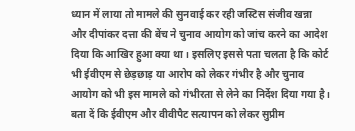ध्यान में लाया तो मामले की सुनवाई कर रही जस्टिस संजीव खन्ना और दीपांकर दत्ता की बेंच ने चुनाव आयोग को जांच करने का आदेश दिया कि आखिर हुआ क्या था। इसलिए इससे पता चलता है कि कोर्ट भी ईवीएम से छेड़छाड़ या आरोप को लेकर गंभीर है और चुनाव आयोग को भी इस मामले को गंभीरता से लेने का निर्देश दिया गया है।
बता दें कि ईवीएम और वीवीपैट सत्यापन को लेकर सुप्रीम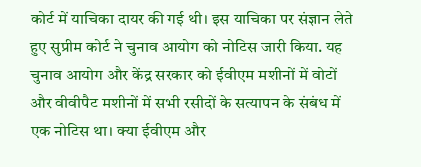कोर्ट में याचिका दायर की गई थी। इस याचिका पर संज्ञान लेते हुए सुप्रीम कोर्ट ने चुनाव आयोग को नोटिस जारी किया. यह चुनाव आयोग और केंद्र सरकार को ईवीएम मशीनों में वोटों और वीवीपैट मशीनों में सभी रसीदों के सत्यापन के संबंध में एक नोटिस था। क्या ईवीएम और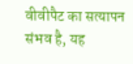वीवीपैट का सत्यापन संभव है, यह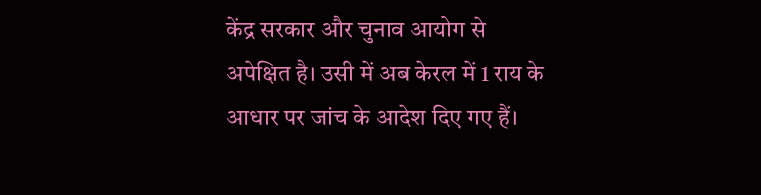केंद्र सरकार और चुनाव आयोग से अपेक्षित है। उसी में अब केरल में 1 राय के आधार पर जांच के आदेश दिए गए हैं।